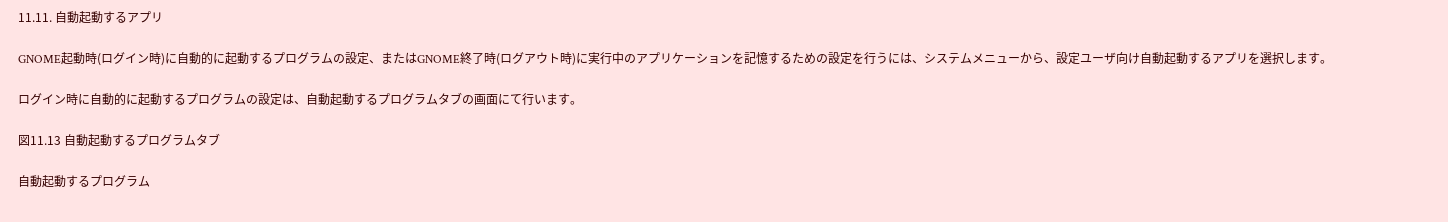11.11. 自動起動するアプリ

GNOME起動時(ログイン時)に自動的に起動するプログラムの設定、またはGNOME終了時(ログアウト時)に実行中のアプリケーションを記憶するための設定を行うには、システムメニューから、設定ユーザ向け自動起動するアプリを選択します。

ログイン時に自動的に起動するプログラムの設定は、自動起動するプログラムタブの画面にて行います。

図11.13 自動起動するプログラムタブ

自動起動するプログラム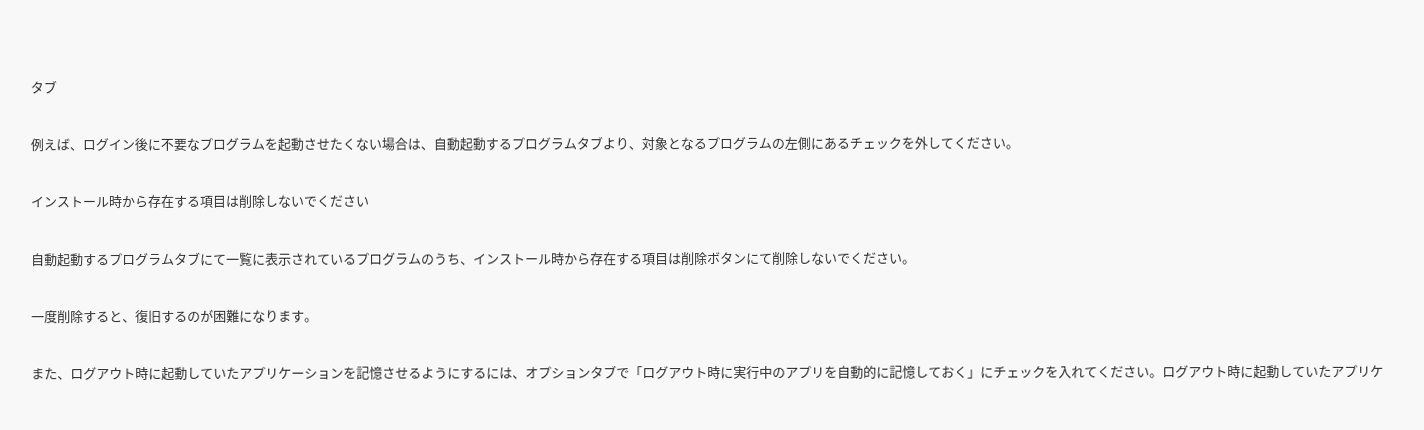タブ

例えば、ログイン後に不要なプログラムを起動させたくない場合は、自動起動するプログラムタブより、対象となるプログラムの左側にあるチェックを外してください。

インストール時から存在する項目は削除しないでください

自動起動するプログラムタブにて一覧に表示されているプログラムのうち、インストール時から存在する項目は削除ボタンにて削除しないでください。

一度削除すると、復旧するのが困難になります。

また、ログアウト時に起動していたアプリケーションを記憶させるようにするには、オプションタブで「ログアウト時に実行中のアプリを自動的に記憶しておく」にチェックを入れてください。ログアウト時に起動していたアプリケ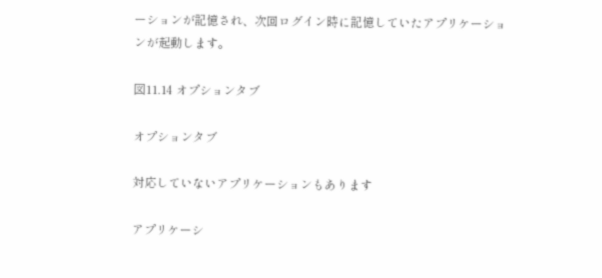ーションが記憶され、次回ログイン時に記憶していたアプリケーションが起動します。

図11.14 オプションタブ

オプションタブ

対応していないアプリケーションもあります

アプリケーシ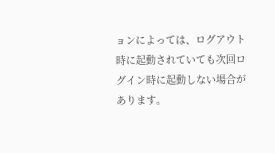ョンによっては、ログアウト時に起動されていても次回ログイン時に起動しない場合があります。